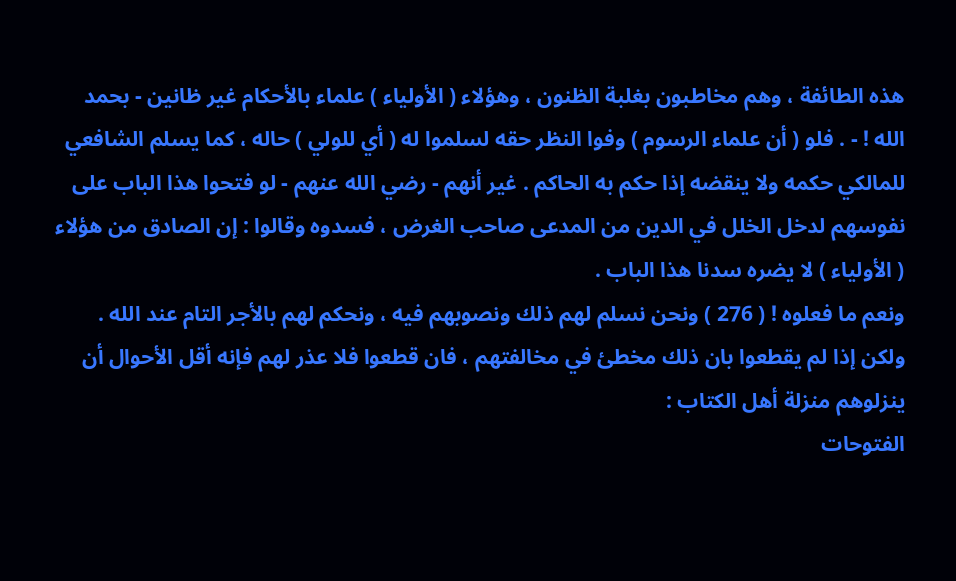هذه الطائفة ، وهم مخاطبون بغلبة الظنون ، وهؤلاء ( الأولياء ) علماء بالأحكام غير ظانين - بحمد الله ! - . فلو ( أن علماء الرسوم ) وفوا النظر حقه لسلموا له ( أي للولي ) حاله ، كما يسلم الشافعي للمالكي حكمه ولا ينقضه إذا حكم به الحاكم . غير أنهم - رضي الله عنهم - لو فتحوا هذا الباب على نفوسهم لدخل الخلل في الدين من المدعى صاحب الغرض ، فسدوه وقالوا : إن الصادق من هؤلاء ( الأولياء ) لا يضره سدنا هذا الباب .
ونعم ما فعلوه ! ( 276 ) ونحن نسلم لهم ذلك ونصوبهم فيه ، ونحكم لهم بالأجر التام عند الله . ولكن إذا لم يقطعوا بان ذلك مخطئ في مخالفتهم ، فان قطعوا فلا عذر لهم فإنه أقل الأحوال أن ينزلوهم منزلة أهل الكتاب :
الفتوحات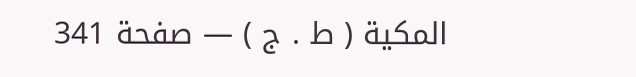المكية ( ط . ج ) — صفحة 341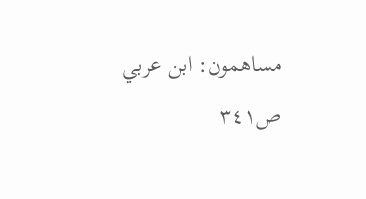مساهمون: ابن عربي
ص٣٤١